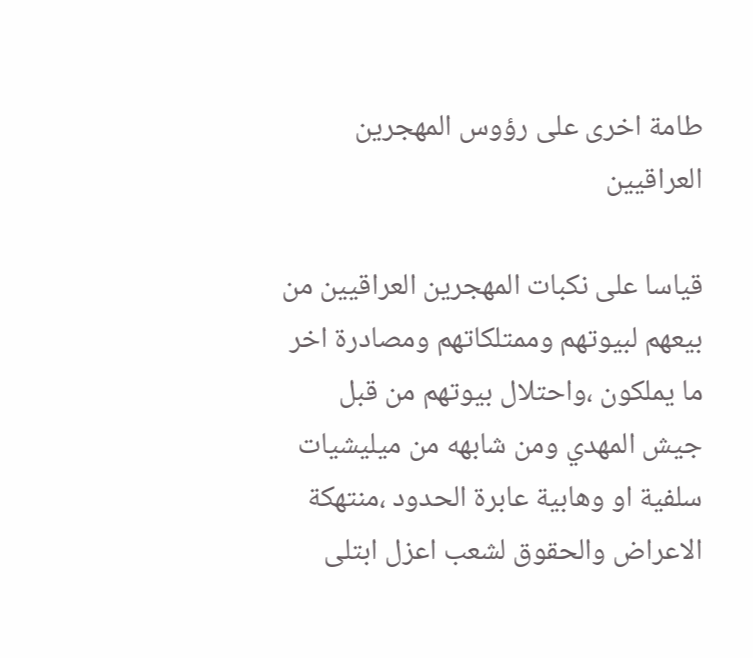طامة اخرى على رؤوس المهجرين العراقيين

قياسا على نكبات المهجرين العراقيين من بيعهم لبيوتهم وممتلكاتهم ومصادرة اخر ما يملكون ،واحتلال بيوتهم من قبل جيش المهدي ومن شابهه من ميليشيات سلفية او وهابية عابرة الحدود ،منتهكة الاعراض والحقوق لشعب اعزل ابتلى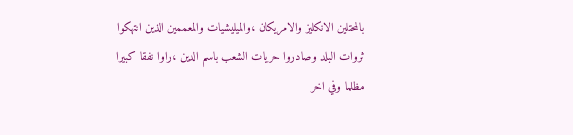بالمحتلين الانكليز والامريكان ،والميليشيات والمعممين الذين انتهكوا ثروات البلد وصادروا حريات الشعب باسم الدين ،راوا نفقا كبيرا مظلما وفي اخر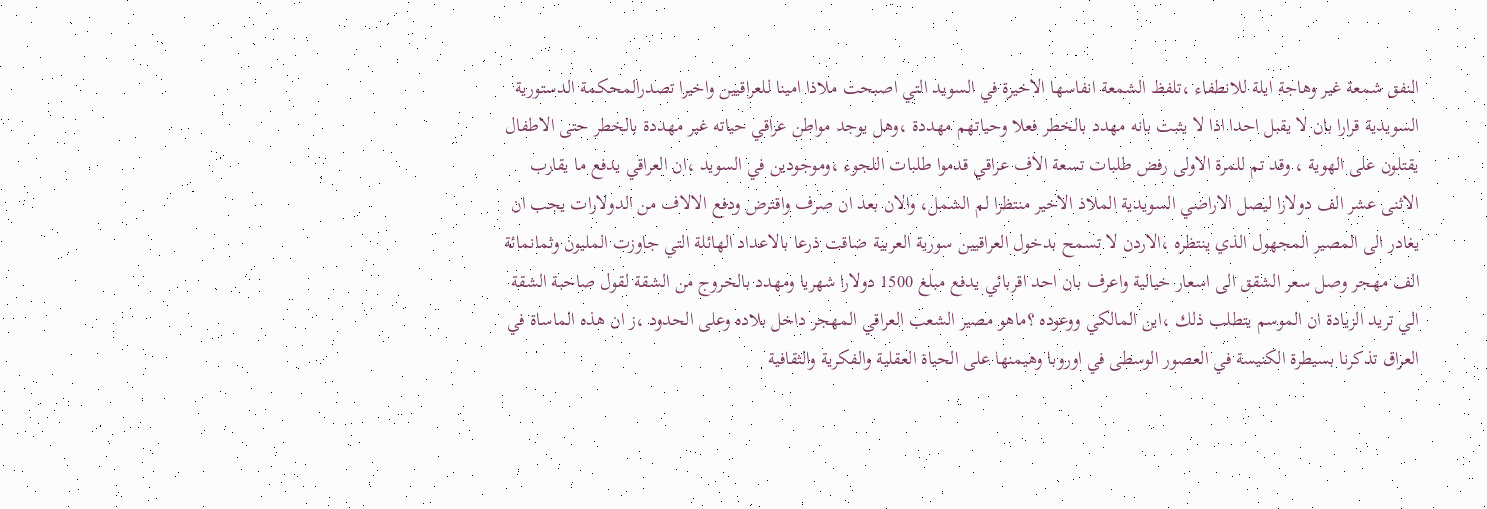النفق شمعة غير وهاجة ايلة للانطفاء ،تلفظ الشمعة انفاسها الاخيرة في السويد التي اصبحت ملاذا امينا للعراقيين واخيرا تصدرالمحكمة الدستورية السويدية قرارا بان لا يقبل احدا اذا لا يثبت بانه مهدد بالخطر فعلا وحياتهم مهددة ،وهل يوجد مواطن عراقي حياته غير مهددة بالخطر حتى الاطفال يقتلون على الهوية ، وقد تم للمرة الاولى رفض طلبات تسعة الاف عراقي قدموا طلبات اللجوء ،وموجودين في السويد ،ان العراقي يدفع ما يقارب الاثنى عشر الف دولارا ليصل الاراضي السويدية الملاذ الاخير منتظرا لم الشمل، والان بعد ان صرف واقترض ودفع الالاف من الدولارات يجب ان يغادر الى المصير المجهول الذي ينتظره ،الاردن لا تسمح بدخول العراقيين سورية العربية ضاقت ذرعا بالاعداد الهائلة التي جاوزت المليون وثمانمائة الف مهجر وصل سعر الشقق الى اسعار خيالية واعرف بان احد اقربائي يدفع مبلغ 1500 دولارا شهريا ومهدد بالخروج من الشقة لقول صاحبة الشقة الي تريد الزيادة ان الموسم يتطلب ذلك ،اين المالكي ووعوده ؟ماهو مصير الشعب العراقي المهجر داخل بلاده وعلى الحدود ،ز ان هذه الماساة في العراق تذكرنا بسيطرة الكنيسة في العصور الوسطى في اوروبا وهيمنها على الحياة العقلية والفكرية والثقافية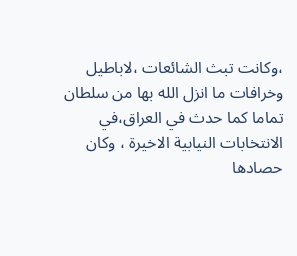،وكانت تبث الشائعات ،لاباطيل وخرافات ما انزل الله بها من سلطان تماما كما حدث في العراق،في الانتخابات النيابية الاخيرة ، وكان حصادها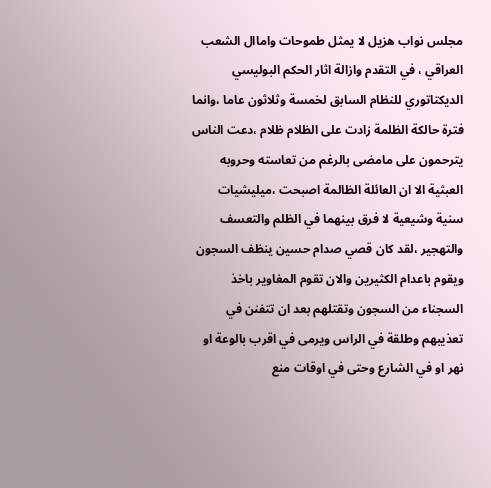مجلس نواب هزيل لا يمثل طموحات واماال الشعب العراقي ، في التقدم وازالة اثار الحكم البوليسي الديكتاتوري للنظام السابق لخمسة وثلاثون عاما ،وانما فترة حالكة الظلمة زادت على الظلام ظلام ،دعت الناس يترحمون على مامضى بالرغم من تعاسته وحروبه العبثية الا ان العائلة الظالمة اصبحت ،ميليشيات سنية وشيعية لا فرق بينهما في الظلم والتعسف والتهجير ،لقد كان قصي صدام حسين ينظف السجون ويقوم باعدام الكثيرين والان تقوم المغاوير باخذ السجناء من السجون وتقتلهم بعد ان تتفنن في تعذيبهم وطلقة في الراس ويرمى في اقرب بالوعة او نهر او في الشارع وحتى في اوقات منع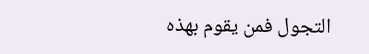التجول فمن يقوم بهذه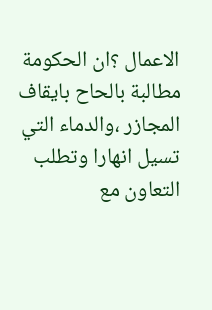الاعمال ؟ان الحكومة مطالبة بالحاح بايقاف المجازر ،والدماء التي تسيل انهارا وتطلب التعاون مع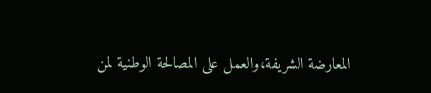المعارضة الشريفة،والعمل على المصالحة الوطنية لمن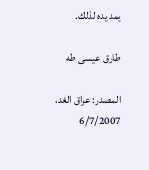يمد يده لذلك.

طارق عيسى طه

المصدر: عراق الغد، 6/7/2007